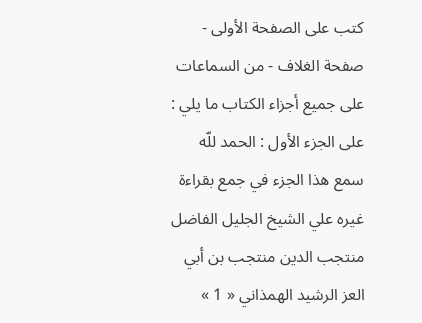كتب على الصفحة الأولى - صفحة الغلاف - من السماعات على جميع أجزاء الكتاب ما يلي :
على الجزء الأول : الحمد للّه سمع هذا الجزء في جمع بقراءة غيره علي الشيخ الجليل الفاضل منتجب الدين منتجب بن أبي العز الرشيد الهمذاني « 1 »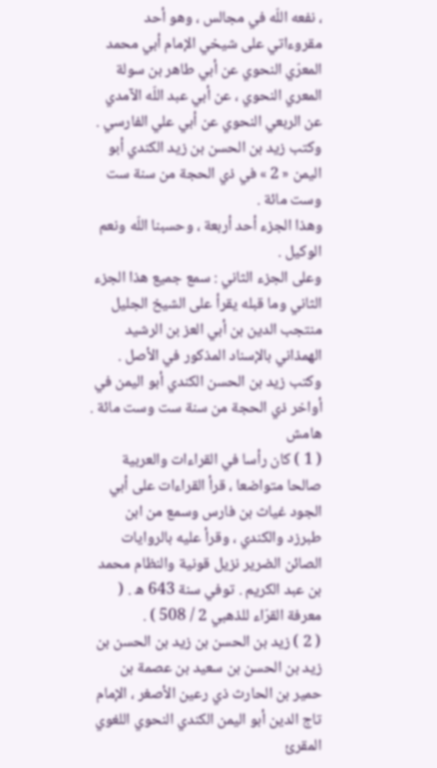، نفعه اللّه في مجالس ، وهو أحد مقروءاتي على شيخي الإمام أبي محمد المعرّي النحوي عن أبي طاهر بن سولة المعري النحوي ، عن أبي عبد اللّه الآمدي عن الربعي النحوي عن أبي علي الفارسي . وكتب زيد بن الحسن بن زيد الكندي أبو اليمن « 2 » في ذي الحجة من سنة ست وست مائة .
وهذا الجزء أحد أربعة ، وحسبنا اللّه ونعم الوكيل .
وعلى الجزء الثاني : سمع جميع هذا الجزء الثاني وما قبله يقرأ على الشيخ الجليل منتجب الدين بن أبي العز بن الرشيد الهمذاني بالإسناد المذكور في الأصل . وكتب زيد بن الحسن الكندي أبو اليمن في أواخر ذي الحجة من سنة ست وست مائة .
هامش
( 1 ) كان رأسا في القراءات والعربية صالحا متواضعا ، قرأ القراءات على أبي الجود غياث بن فارس وسمع من ابن طبرزد والكندي ، وقرأ عليه بالروايات الصائن الضرير نزيل قونية والنظام محمد بن عبد الكريم . توفي سنة 643 ه . ( معرفة القرّاء للذهبي 2 / 508 ) .
( 2 ) زيد بن الحسن بن زيد بن الحسن بن زيد بن الحسن بن سعيد بن عصمة بن حمير بن الحارث ذي رعين الأصغر ، الإمام تاج الدين أبو اليمن الكندي النحوي اللغوي المقرئ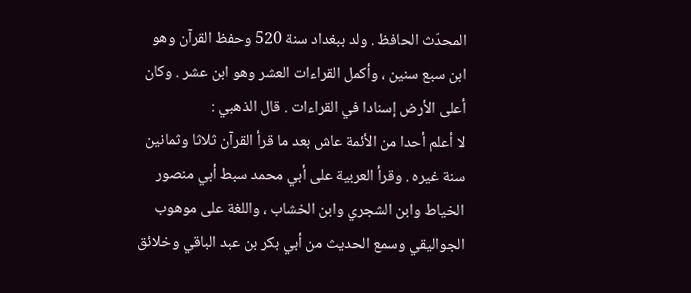المحدّث الحافظ . ولد ببغداد سنة 520 وحفظ القرآن وهو ابن سبع سنين ، وأكمل القراءات العشر وهو ابن عشر . وكان أعلى الأرض إسنادا في القراءات . قال الذهبي :
لا أعلم أحدا من الأئمة عاش بعد ما قرأ القرآن ثلاثا وثمانين سنة غيره . وقرأ العربية على أبي محمد سبط أبي منصور الخياط وابن الشجري وابن الخشاب ، واللغة على موهوب الجواليقي وسمع الحديث من أبي بكر بن عبد الباقي وخلائق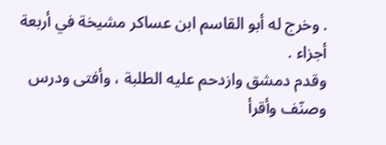. وخرج له أبو القاسم ابن عساكر مشيخة في أربعة أجزاء .
وقدم دمشق وازدحم عليه الطلبة ، وأفتى ودرس وصنّف وأقرأ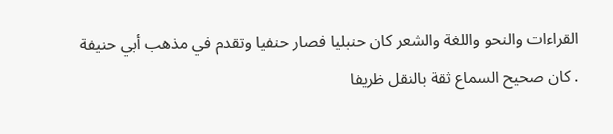القراءات والنحو واللغة والشعر كان حنبليا فصار حنفيا وتقدم في مذهب أبي حنيفة . كان صحيح السماع ثقة بالنقل ظريفا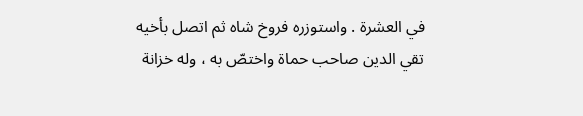في العشرة . واستوزره فروخ شاه ثم اتصل بأخيه تقي الدين صاحب حماة واختصّ به ، وله خزانة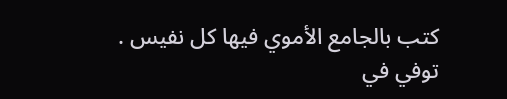كتب بالجامع الأموي فيها كل نفيس .
توفي في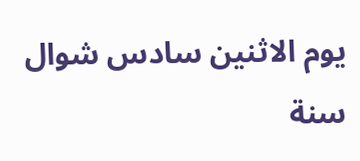يوم الاثنين سادس شوال سنة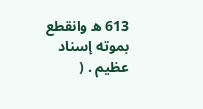613 ه وانقطع بموته إسناد عظيم . (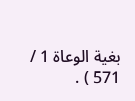بغية الوعاة 1 / 571 ) .